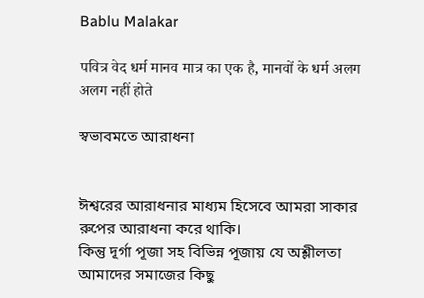Bablu Malakar

पवित्र वेद धर्म मानव मात्र का एक है, मानवों के धर्म अलग अलग नहीं होते

স্বভাবমতে আরাধনা


ঈশ্বরের আরাধনার মাধ্যম হিসেবে আমরা সাকার রুপের আরাধনা করে থাকি।
কিন্তু দূর্গা পূজা সহ বিভিন্ন পূজায় যে অশ্লীলতা আমাদের সমাজের কিছু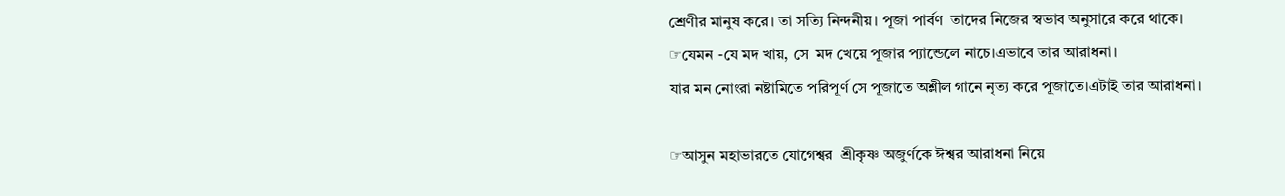শ্রেণীর মানুষ করে। তা সত্যি নিন্দনীয়। পূজা পার্বণ  তাদের নিজের স্বভাব অনুসারে করে থাকে।
☞যেমন -যে মদ খায়, সে  মদ খেয়ে পূজার প্যান্ডেলে নাচে।এভাবে তার আরাধনা।
যার মন নোংরা নষ্টামিতে পরিপূর্ণ সে পূজাতে অশ্লীল গানে নৃত্য করে পূজাতে।এটাই তার আরাধনা।

☞আসুন মহাভারতে যোগেশ্বর  শ্রীকৃষ্ণ অজুর্ণকে ঈশ্বর আরাধনা নিয়ে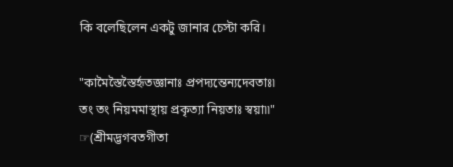কি বলেছিলেন একটু জানার চেস্টা করি।

"কামৈস্তৈস্তৈর্হৃতজ্ঞানাঃ প্রপদ্যন্তেন্যদেবতাঃ৷
তং তং নিয়মমাস্থায় প্রকৃত্যা নিয়তাঃ স্বয়া৷৷"
☞(শ্রীমদ্ভগবতগীতা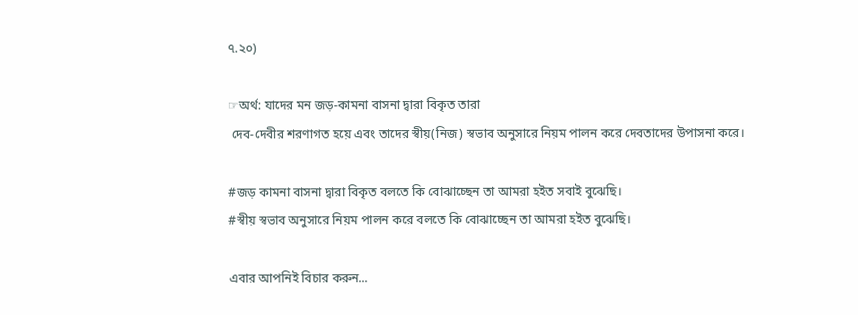৭.২০)

☞অর্থ: যাদের মন জড়-কামনা বাসনা দ্বারা বিকৃত তারা
 দেব-দেবীর শরণাগত হয়ে এবং তাদের স্বীয়(নিজ) স্বভাব অনুসারে নিয়ম পালন করে দেবতাদের উপাসনা করে।

#জড় কামনা বাসনা দ্বারা বিকৃত বলতে কি বোঝাচ্ছেন তা আমরা হইত সবাই বুঝেছি।
#স্বীয় স্বভাব অনুসারে নিয়ম পালন করে বলতে কি বোঝাচ্ছেন তা আমরা হইত বুঝেছি।

এবার আপনিই বিচার করুন...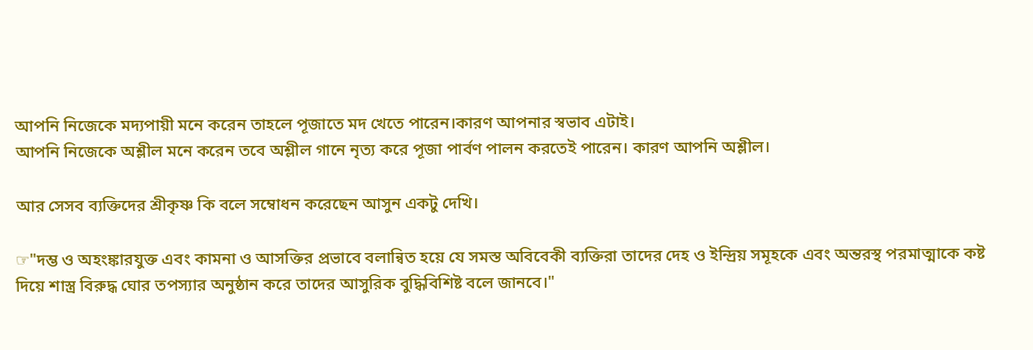আপনি নিজেকে মদ্যপায়ী মনে করেন তাহলে পূজাতে মদ খেতে পারেন।কারণ আপনার স্বভাব এটাই।
আপনি নিজেকে অশ্লীল মনে করেন তবে অশ্লীল গানে নৃত্য করে পূজা পার্বণ পালন করতেই পারেন। কারণ আপনি অশ্লীল।

আর সেসব ব্যক্তিদের শ্রীকৃষ্ণ কি বলে সম্বোধন করেছেন আসুন একটু দেখি।

☞"দম্ভ ও অহংঙ্কারযুক্ত এবং কামনা ও আসক্তির প্রভাবে বলান্বিত হয়ে যে সমস্ত অবিবেকী ব্যক্তিরা তাদের দেহ ও ইন্দ্রিয় সমূহকে এবং অন্তরস্থ পরমাত্মাকে কষ্ট দিয়ে শাস্ত্র বিরুদ্ধ ঘোর তপস্যার অনুষ্ঠান করে তাদের আসুরিক বুদ্ধিবিশিষ্ট বলে জানবে।"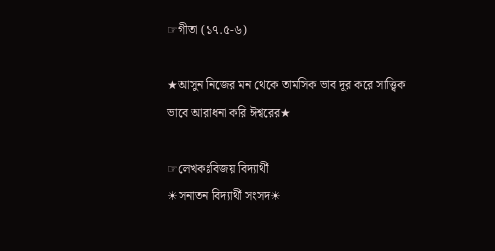☞গীতা (১৭.৫-৬)

★আসুন নিজের মন থেকে তামসিক ভাব দূর করে সাত্ত্বিক ভাবে আরাধনা করি ঈশ্বরের★

☞লেখকঃবিজয় বিদ্যার্থী
☀সনাতন বিদ্যার্থী সংসদ☀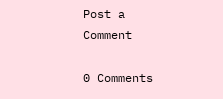Post a Comment

0 Comments